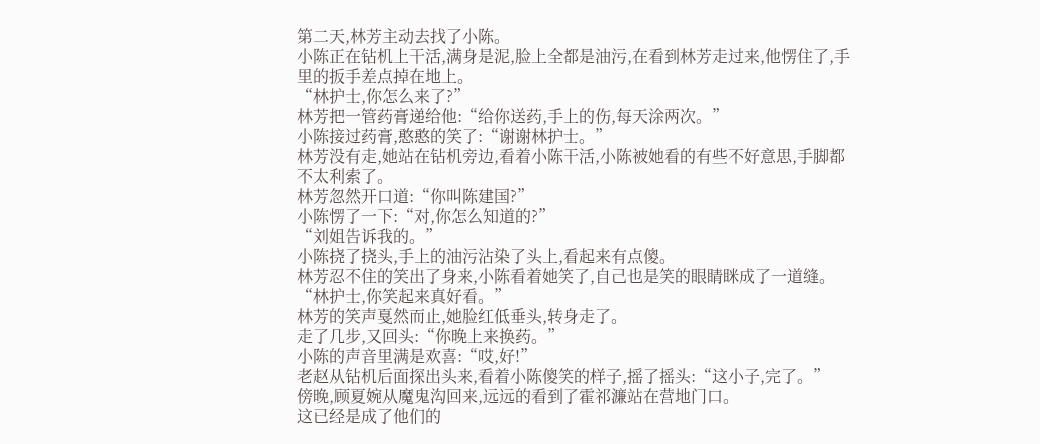第二天,林芳主动去找了小陈。
小陈正在钻机上干活,满身是泥,脸上全都是油污,在看到林芳走过来,他愣住了,手里的扳手差点掉在地上。
“林护士,你怎么来了?”
林芳把一管药膏递给他:“给你送药,手上的伤,每天涂两次。”
小陈接过药膏,憨憨的笑了:“谢谢林护士。”
林芳没有走,她站在钻机旁边,看着小陈干活,小陈被她看的有些不好意思,手脚都不太利索了。
林芳忽然开口道:“你叫陈建国?”
小陈愣了一下:“对,你怎么知道的?”
“刘姐告诉我的。”
小陈挠了挠头,手上的油污沾染了头上,看起来有点傻。
林芳忍不住的笑出了身来,小陈看着她笑了,自己也是笑的眼睛眯成了一道缝。
“林护士,你笑起来真好看。”
林芳的笑声戛然而止,她脸红低垂头,转身走了。
走了几步,又回头:“你晚上来换药。”
小陈的声音里满是欢喜:“哎,好!”
老赵从钻机后面探出头来,看着小陈傻笑的样子,摇了摇头:“这小子,完了。”
傍晚,顾夏婉从魔鬼沟回来,远远的看到了霍祁濂站在营地门口。
这已经是成了他们的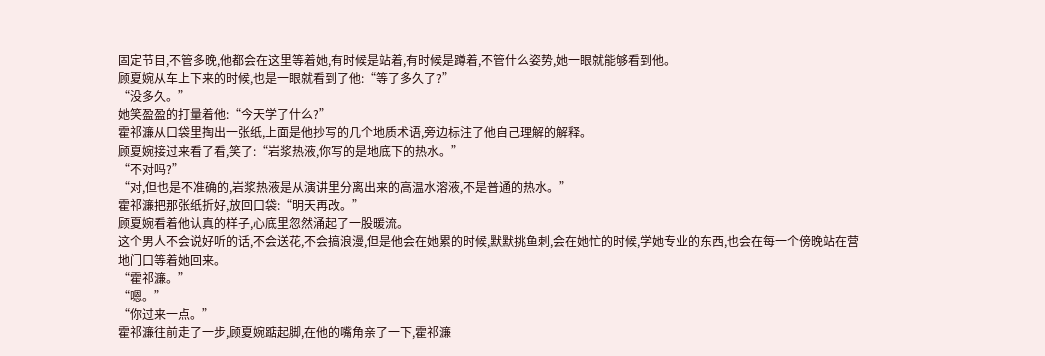固定节目,不管多晚,他都会在这里等着她,有时候是站着,有时候是蹲着,不管什么姿势,她一眼就能够看到他。
顾夏婉从车上下来的时候,也是一眼就看到了他:“等了多久了?”
“没多久。”
她笑盈盈的打量着他:“今天学了什么?”
霍祁濂从口袋里掏出一张纸,上面是他抄写的几个地质术语,旁边标注了他自己理解的解释。
顾夏婉接过来看了看,笑了:“岩浆热液,你写的是地底下的热水。”
“不对吗?”
“对,但也是不准确的,岩浆热液是从演讲里分离出来的高温水溶液,不是普通的热水。”
霍祁濂把那张纸折好,放回口袋:“明天再改。”
顾夏婉看着他认真的样子,心底里忽然涌起了一股暖流。
这个男人不会说好听的话,不会送花,不会搞浪漫,但是他会在她累的时候,默默挑鱼刺,会在她忙的时候,学她专业的东西,也会在每一个傍晚站在营地门口等着她回来。
“霍祁濂。”
“嗯。”
“你过来一点。”
霍祁濂往前走了一步,顾夏婉踮起脚,在他的嘴角亲了一下,霍祁濂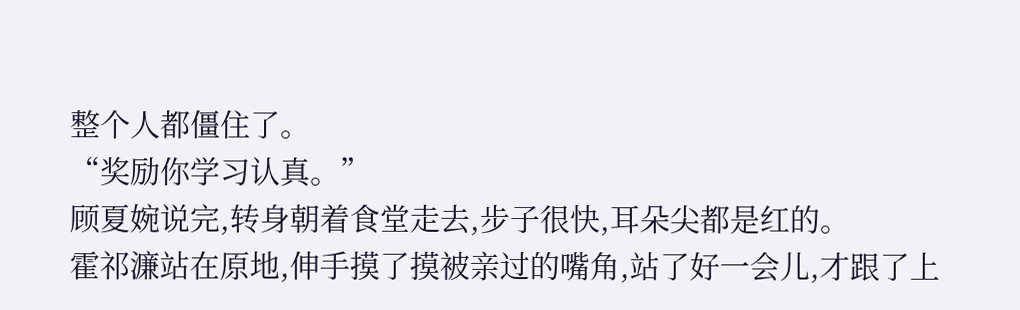整个人都僵住了。
“奖励你学习认真。”
顾夏婉说完,转身朝着食堂走去,步子很快,耳朵尖都是红的。
霍祁濂站在原地,伸手摸了摸被亲过的嘴角,站了好一会儿,才跟了上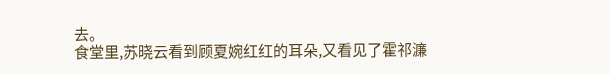去。
食堂里,苏晓云看到顾夏婉红红的耳朵,又看见了霍祁濂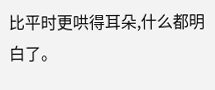比平时更哄得耳朵,什么都明白了。